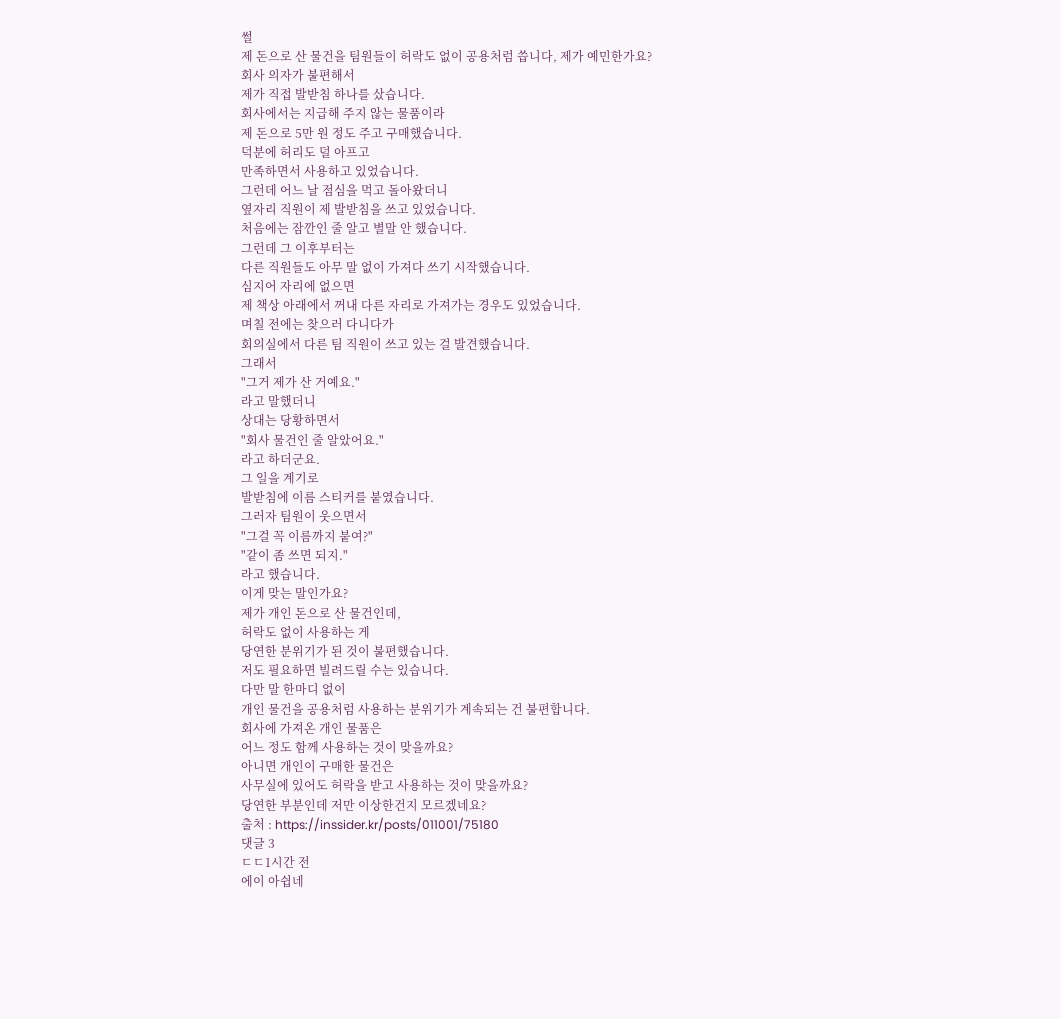썰
제 돈으로 산 물건을 팀원들이 허락도 없이 공용처럼 씁니다, 제가 예민한가요?
회사 의자가 불편해서
제가 직접 발받침 하나를 샀습니다.
회사에서는 지급해 주지 않는 물품이라
제 돈으로 5만 원 정도 주고 구매했습니다.
덕분에 허리도 덜 아프고
만족하면서 사용하고 있었습니다.
그런데 어느 날 점심을 먹고 돌아왔더니
옆자리 직원이 제 발받침을 쓰고 있었습니다.
처음에는 잠깐인 줄 알고 별말 안 했습니다.
그런데 그 이후부터는
다른 직원들도 아무 말 없이 가져다 쓰기 시작했습니다.
심지어 자리에 없으면
제 책상 아래에서 꺼내 다른 자리로 가져가는 경우도 있었습니다.
며칠 전에는 찾으러 다니다가
회의실에서 다른 팀 직원이 쓰고 있는 걸 발견했습니다.
그래서
"그거 제가 산 거예요."
라고 말했더니
상대는 당황하면서
"회사 물건인 줄 알았어요."
라고 하더군요.
그 일을 계기로
발받침에 이름 스티커를 붙였습니다.
그러자 팀원이 웃으면서
"그걸 꼭 이름까지 붙여?"
"같이 좀 쓰면 되지."
라고 했습니다.
이게 맞는 말인가요?
제가 개인 돈으로 산 물건인데,
허락도 없이 사용하는 게
당연한 분위기가 된 것이 불편했습니다.
저도 필요하면 빌려드릴 수는 있습니다.
다만 말 한마디 없이
개인 물건을 공용처럼 사용하는 분위기가 계속되는 건 불편합니다.
회사에 가져온 개인 물품은
어느 정도 함께 사용하는 것이 맞을까요?
아니면 개인이 구매한 물건은
사무실에 있어도 허락을 받고 사용하는 것이 맞을까요?
당연한 부분인데 저만 이상한건지 모르겠네요?
출처 : https://inssider.kr/posts/011001/75180
댓글 3
ㄷㄷ1시간 전
에이 아쉽네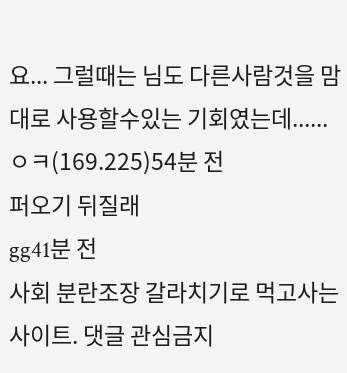요... 그럴때는 님도 다른사람것을 맘대로 사용할수있는 기회였는데......
ㅇㅋ(169.225)54분 전
퍼오기 뒤질래
gg41분 전
사회 분란조장 갈라치기로 먹고사는 사이트. 댓글 관심금지